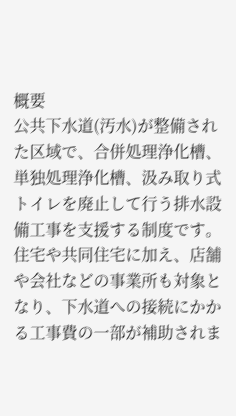概要
公共下水道(汚水)が整備された区域で、合併処理浄化槽、単独処理浄化槽、汲み取り式トイレを廃止して行う排水設備工事を支援する制度です。住宅や共同住宅に加え、店舗や会社などの事業所も対象となり、下水道への接続にかかる工事費の一部が補助されま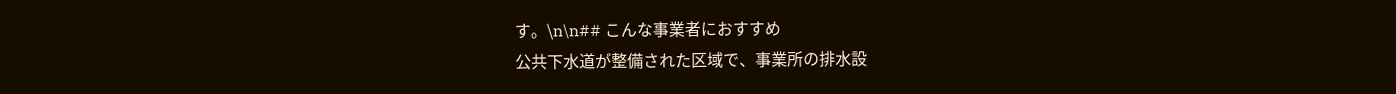す。\n\n## こんな事業者におすすめ
公共下水道が整備された区域で、事業所の排水設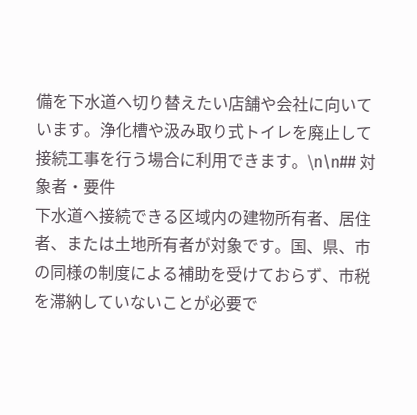備を下水道へ切り替えたい店舗や会社に向いています。浄化槽や汲み取り式トイレを廃止して接続工事を行う場合に利用できます。\n\n## 対象者・要件
下水道へ接続できる区域内の建物所有者、居住者、または土地所有者が対象です。国、県、市の同様の制度による補助を受けておらず、市税を滞納していないことが必要で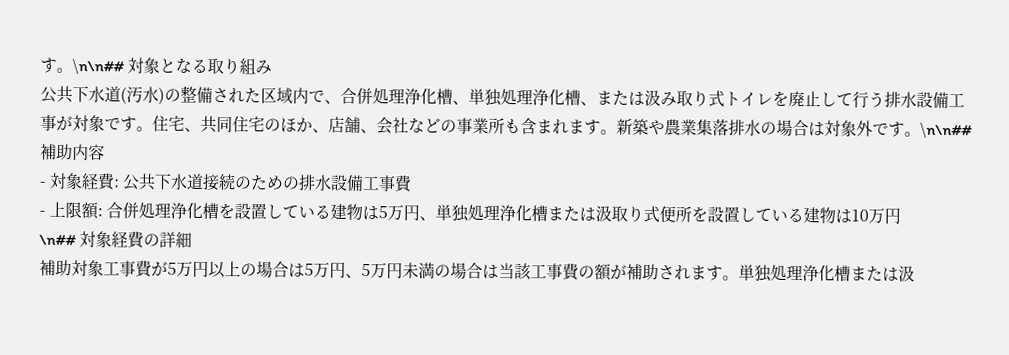す。\n\n## 対象となる取り組み
公共下水道(汚水)の整備された区域内で、合併処理浄化槽、単独処理浄化槽、または汲み取り式トイレを廃止して行う排水設備工事が対象です。住宅、共同住宅のほか、店舗、会社などの事業所も含まれます。新築や農業集落排水の場合は対象外です。\n\n## 補助内容
- 対象経費: 公共下水道接続のための排水設備工事費
- 上限額: 合併処理浄化槽を設置している建物は5万円、単独処理浄化槽または汲取り式便所を設置している建物は10万円
\n## 対象経費の詳細
補助対象工事費が5万円以上の場合は5万円、5万円未満の場合は当該工事費の額が補助されます。単独処理浄化槽または汲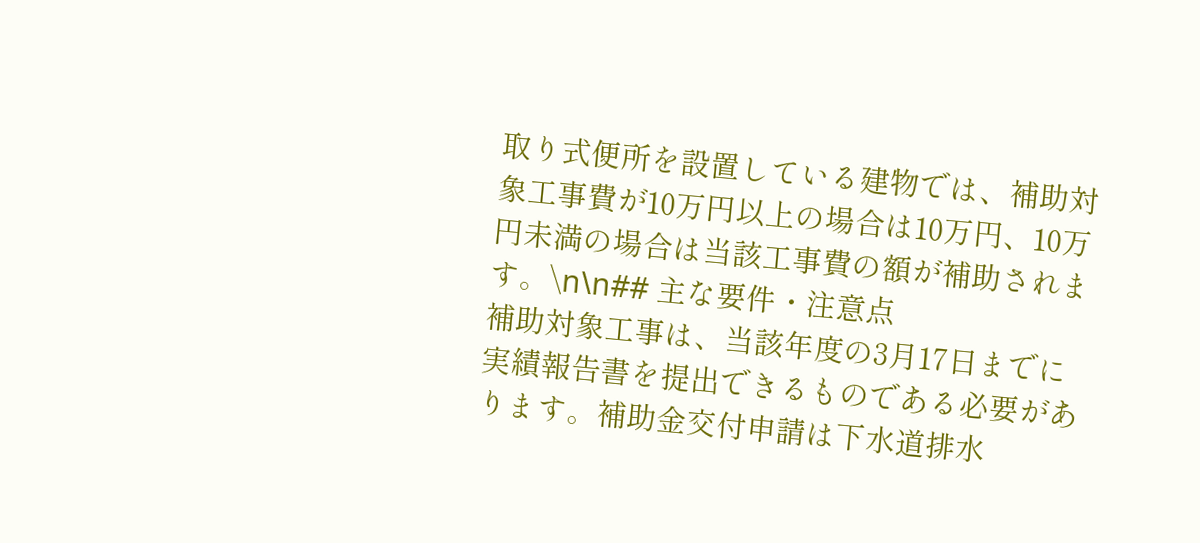取り式便所を設置している建物では、補助対象工事費が10万円以上の場合は10万円、10万円未満の場合は当該工事費の額が補助されます。\n\n## 主な要件・注意点
補助対象工事は、当該年度の3月17日までに実績報告書を提出できるものである必要があります。補助金交付申請は下水道排水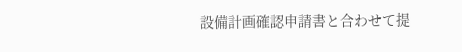設備計画確認申請書と合わせて提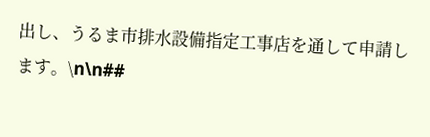出し、うるま市排水設備指定工事店を通して申請します。\n\n##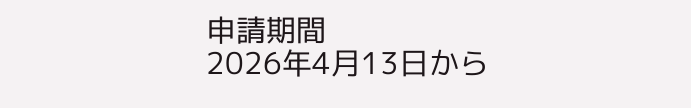申請期間
2026年4月13日から